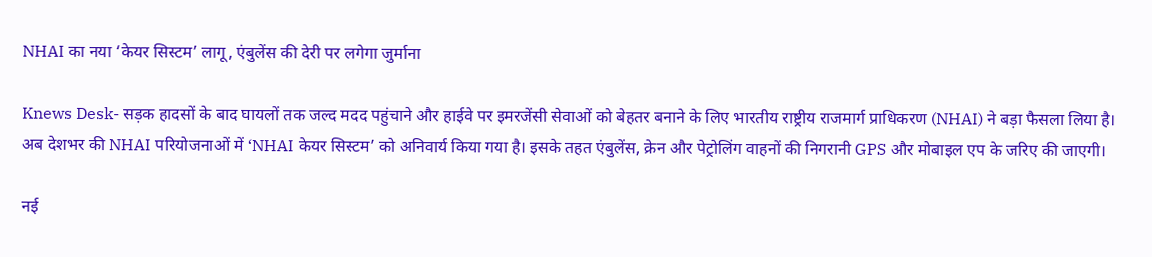NHAI का नया ‘केयर सिस्टम’ लागू, एंबुलेंस की देरी पर लगेगा जुर्माना

Knews Desk- सड़क हादसों के बाद घायलों तक जल्द मदद पहुंचाने और हाईवे पर इमरजेंसी सेवाओं को बेहतर बनाने के लिए भारतीय राष्ट्रीय राजमार्ग प्राधिकरण (NHAI) ने बड़ा फैसला लिया है। अब देशभर की NHAI परियोजनाओं में ‘NHAI केयर सिस्टम’ को अनिवार्य किया गया है। इसके तहत एंबुलेंस, क्रेन और पेट्रोलिंग वाहनों की निगरानी GPS और मोबाइल एप के जरिए की जाएगी।

नई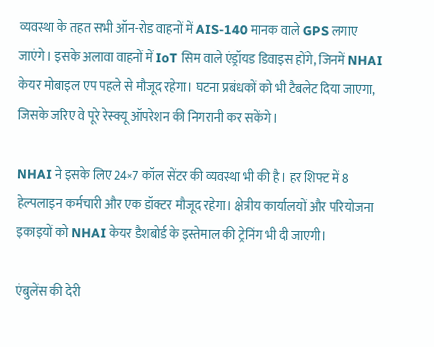व्यवस्था के तहत सभी ऑन-रोड वाहनों में AIS-140 मानक वाले GPS लगाए जाएंगे। इसके अलावा वाहनों में IoT सिम वाले एंड्रॉयड डिवाइस होंगे, जिनमें NHAI केयर मोबाइल एप पहले से मौजूद रहेगा। घटना प्रबंधकों को भी टैबलेट दिया जाएगा, जिसके जरिए वे पूरे रेस्क्यू ऑपरेशन की निगरानी कर सकेंगे।

NHAI ने इसके लिए 24×7 कॉल सेंटर की व्यवस्था भी की है। हर शिफ्ट में 8 हेल्पलाइन कर्मचारी और एक डॉक्टर मौजूद रहेगा। क्षेत्रीय कार्यालयों और परियोजना इकाइयों को NHAI केयर डैशबोर्ड के इस्तेमाल की ट्रेनिंग भी दी जाएगी।

एंबुलेंस की देरी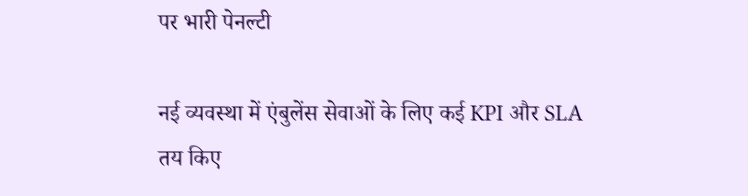पर भारी पेनल्टी

नई व्यवस्था में एंबुलेंस सेवाओं के लिए कई KPI और SLA तय किए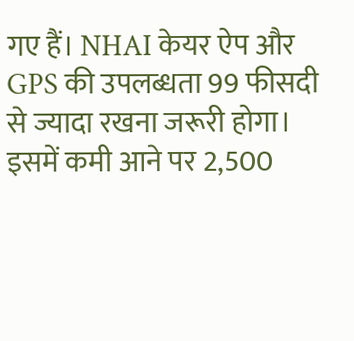गए हैं। NHAI केयर ऐप और GPS की उपलब्धता 99 फीसदी से ज्यादा रखना जरूरी होगा। इसमें कमी आने पर 2,500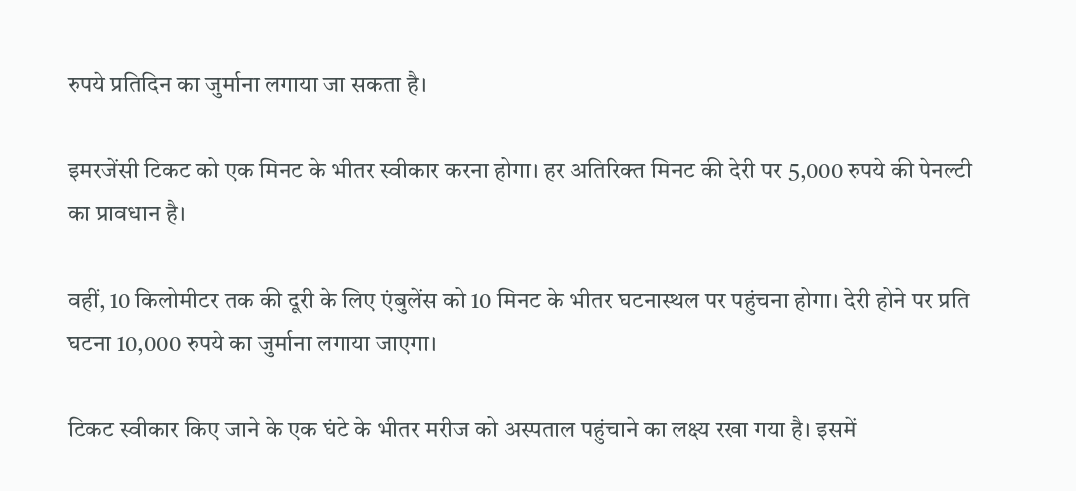रुपये प्रतिदिन का जुर्माना लगाया जा सकता है।

इमरजेंसी टिकट को एक मिनट के भीतर स्वीकार करना होगा। हर अतिरिक्त मिनट की देरी पर 5,000 रुपये की पेनल्टी का प्रावधान है।

वहीं, 10 किलोमीटर तक की दूरी के लिए एंबुलेंस को 10 मिनट के भीतर घटनास्थल पर पहुंचना होगा। देरी होने पर प्रति घटना 10,000 रुपये का जुर्माना लगाया जाएगा।

टिकट स्वीकार किए जाने के एक घंटे के भीतर मरीज को अस्पताल पहुंचाने का लक्ष्य रखा गया है। इसमें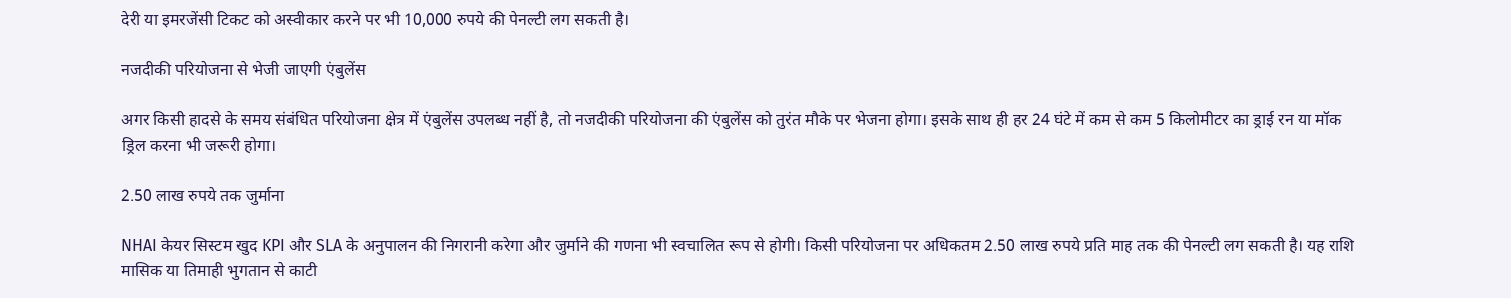देरी या इमरजेंसी टिकट को अस्वीकार करने पर भी 10,000 रुपये की पेनल्टी लग सकती है।

नजदीकी परियोजना से भेजी जाएगी एंबुलेंस

अगर किसी हादसे के समय संबंधित परियोजना क्षेत्र में एंबुलेंस उपलब्ध नहीं है, तो नजदीकी परियोजना की एंबुलेंस को तुरंत मौके पर भेजना होगा। इसके साथ ही हर 24 घंटे में कम से कम 5 किलोमीटर का ड्राई रन या मॉक ड्रिल करना भी जरूरी होगा।

2.50 लाख रुपये तक जुर्माना

NHAI केयर सिस्टम खुद KPI और SLA के अनुपालन की निगरानी करेगा और जुर्माने की गणना भी स्वचालित रूप से होगी। किसी परियोजना पर अधिकतम 2.50 लाख रुपये प्रति माह तक की पेनल्टी लग सकती है। यह राशि मासिक या तिमाही भुगतान से काटी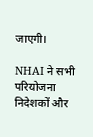जाएगी।

NHAI ने सभी परियोजना निदेशकों और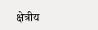क्षेत्रीय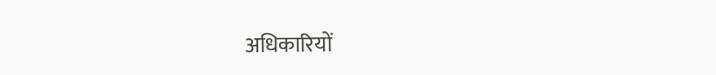अधिकारियों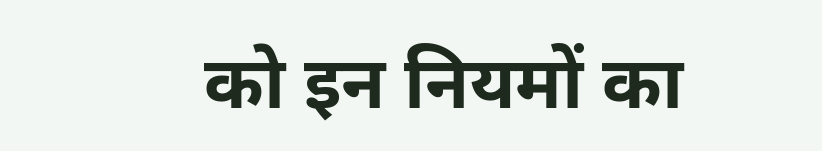को इन नियमों का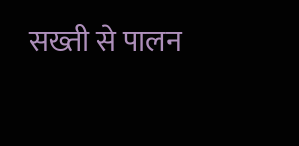सख्ती से पालन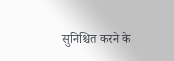सुनिश्चित करने के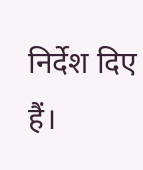निर्देश दिए हैं।